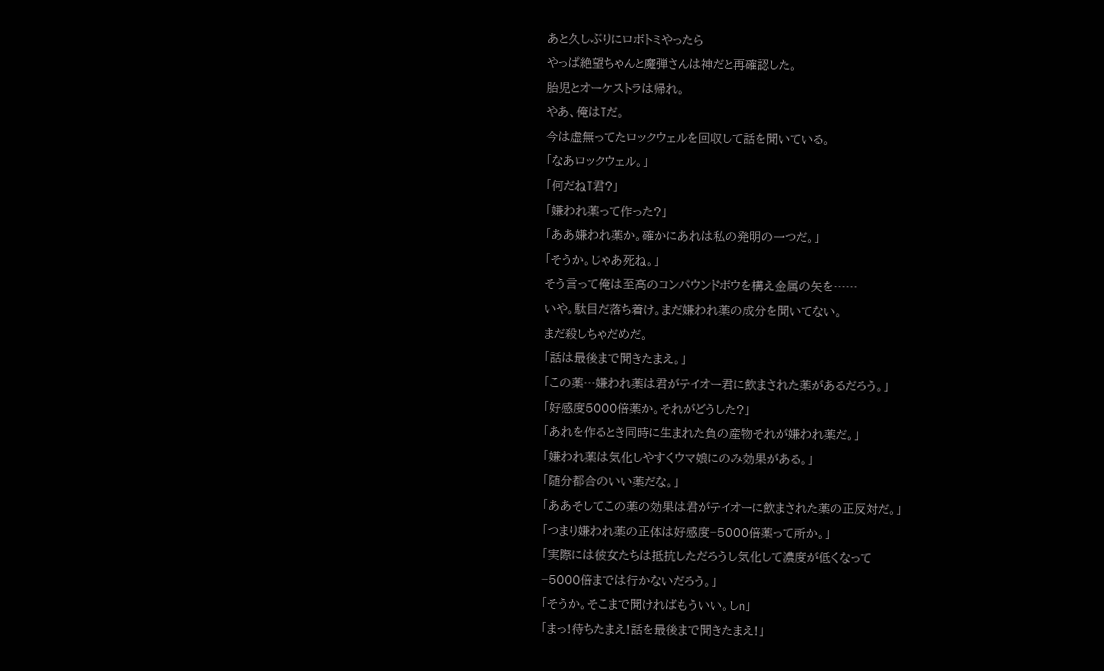あと久しぶりにロボトミやったら
やっぱ絶望ちゃんと魔弾さんは神だと再確認した。
胎児とオーケストラは帰れ。
やあ、俺はTだ。
今は虚無ってたロックウェルを回収して話を聞いている。
「なあロックウェル。」
「何だねT君?」
「嫌われ薬って作った?」
「ああ嫌われ薬か。確かにあれは私の発明の一つだ。」
「そうか。じゃあ死ね。」
そう言って俺は至高のコンパウンドボウを構え金属の矢を……
いや。駄目だ落ち着け。まだ嫌われ薬の成分を聞いてない。
まだ殺しちゃだめだ。
「話は最後まで聞きたまえ。」
「この薬…嫌われ薬は君がテイオー君に飲まされた薬があるだろう。」
「好感度5000倍薬か。それがどうした?」
「あれを作るとき同時に生まれた負の産物それが嫌われ薬だ。」
「嫌われ薬は気化しやすくウマ娘にのみ効果がある。」
「随分都合のいい薬だな。」
「ああそしてこの薬の効果は君がテイオーに飲まされた薬の正反対だ。」
「つまり嫌われ薬の正体は好感度−5000倍薬って所か。」
「実際には彼女たちは抵抗しただろうし気化して濃度が低くなって
−5000倍までは行かないだろう。」
「そうか。そこまで聞ければもういい。しn」
「まっ!待ちたまえ!話を最後まで聞きたまえ!」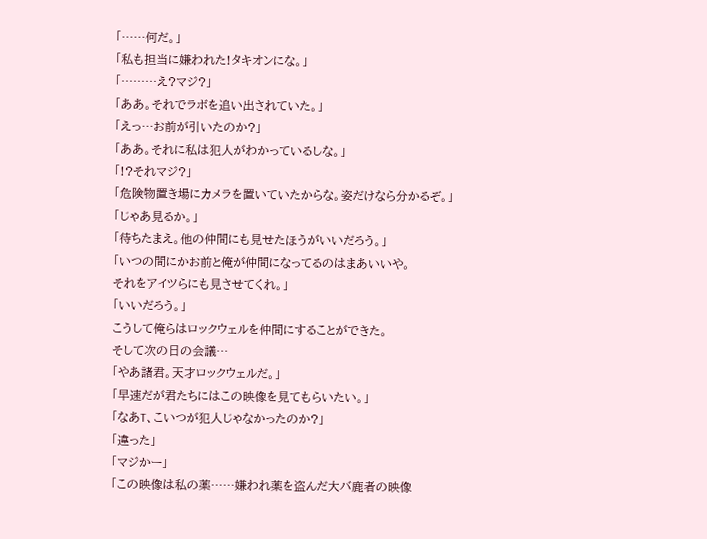「……何だ。」
「私も担当に嫌われた!タキオンにな。」
「………え?マジ?」
「ああ。それでラボを追い出されていた。」
「えっ…お前が引いたのか?」
「ああ。それに私は犯人がわかっているしな。」
「!?それマジ?」
「危険物置き場にカメラを置いていたからな。姿だけなら分かるぞ。」
「じゃあ見るか。」
「待ちたまえ。他の仲間にも見せたほうがいいだろう。」
「いつの間にかお前と俺が仲間になってるのはまあいいや。
それをアイツらにも見させてくれ。」
「いいだろう。」
こうして俺らはロックウェルを仲間にすることができた。
そして次の日の会議…
「やあ諸君。天才ロックウェルだ。」
「早速だが君たちにはこの映像を見てもらいたい。」
「なあT、こいつが犯人じゃなかったのか?」
「違った」
「マジかー」
「この映像は私の薬……嫌われ薬を盗んだ大バ鹿者の映像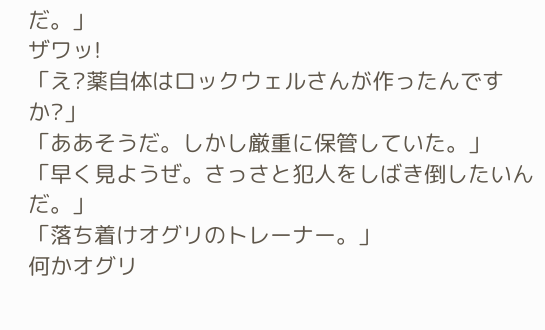だ。」
ザワッ!
「え?薬自体はロックウェルさんが作ったんですか?」
「ああそうだ。しかし厳重に保管していた。」
「早く見ようぜ。さっさと犯人をしばき倒したいんだ。」
「落ち着けオグリのトレーナー。」
何かオグリ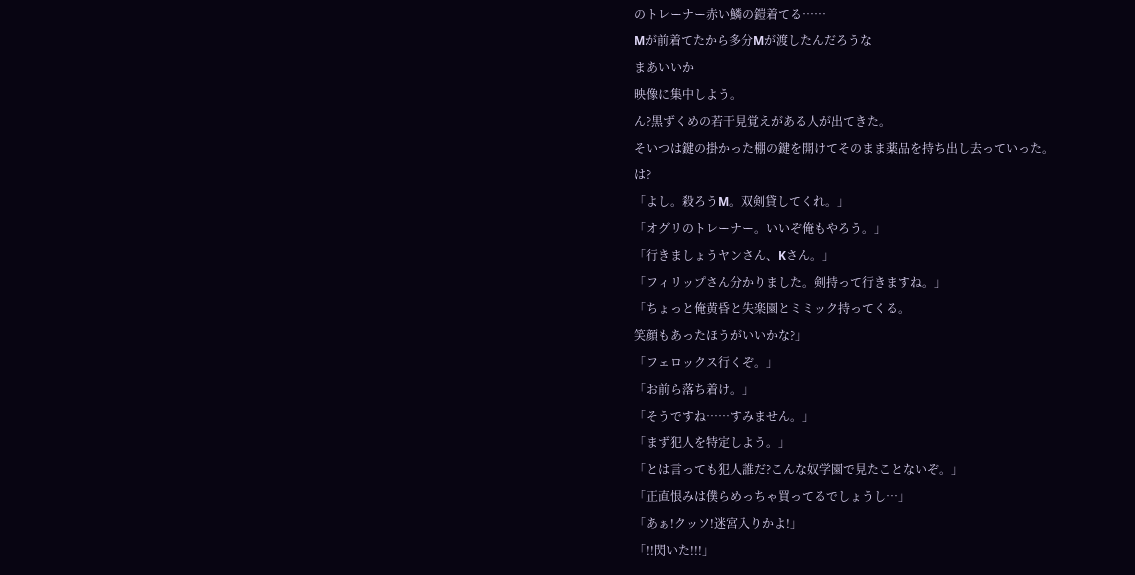のトレーナー赤い鱗の鎧着てる……
Mが前着てたから多分Mが渡したんだろうな
まあいいか
映像に集中しよう。
ん?黒ずくめの若干見覚えがある人が出てきた。
そいつは鍵の掛かった棚の鍵を開けてそのまま薬品を持ち出し去っていった。
は?
「よし。殺ろうM。双剣貸してくれ。」
「オグリのトレーナー。いいぞ俺もやろう。」
「行きましょうヤンさん、Kさん。」
「フィリップさん分かりました。剣持って行きますね。」
「ちょっと俺黄昏と失楽園とミミック持ってくる。
笑顔もあったほうがいいかな?」
「フェロックス行くぞ。」
「お前ら落ち着け。」
「そうですね……すみません。」
「まず犯人を特定しよう。」
「とは言っても犯人誰だ?こんな奴学園で見たことないぞ。」
「正直恨みは僕らめっちゃ買ってるでしょうし…」
「あぁ!クッソ!迷宮入りかよ!」
「!!閃いた!!!」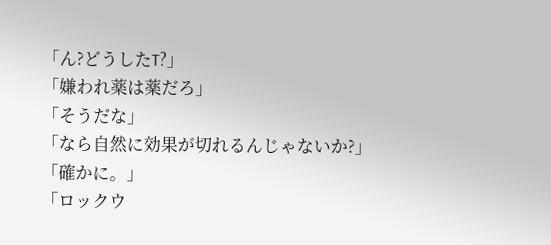「ん?どうしたT?」
「嫌われ薬は薬だろ」
「そうだな」
「なら自然に効果が切れるんじゃないか?」
「確かに。」
「ロックウ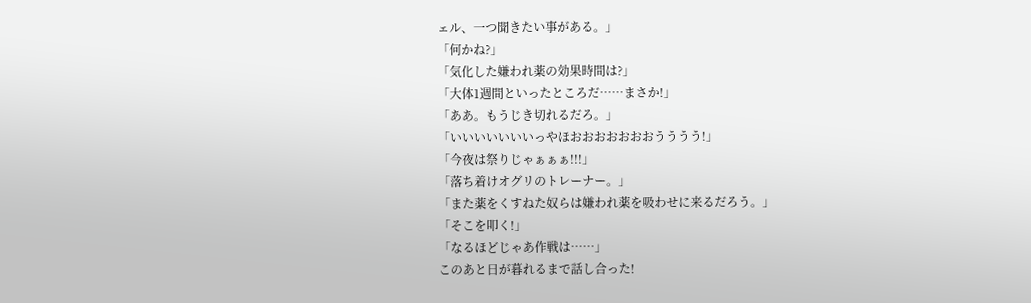ェル、一つ聞きたい事がある。」
「何かね?」
「気化した嫌われ薬の効果時間は?」
「大体1週間といったところだ……まさか!」
「ああ。もうじき切れるだろ。」
「いいいいいいいっやほおおおおおおおうううう!」
「今夜は祭りじゃぁぁぁ!!!」
「落ち着けオグリのトレーナー。」
「また薬をくすねた奴らは嫌われ薬を吸わせに来るだろう。」
「そこを叩く!」
「なるほどじゃあ作戦は……」
このあと日が暮れるまで話し合った!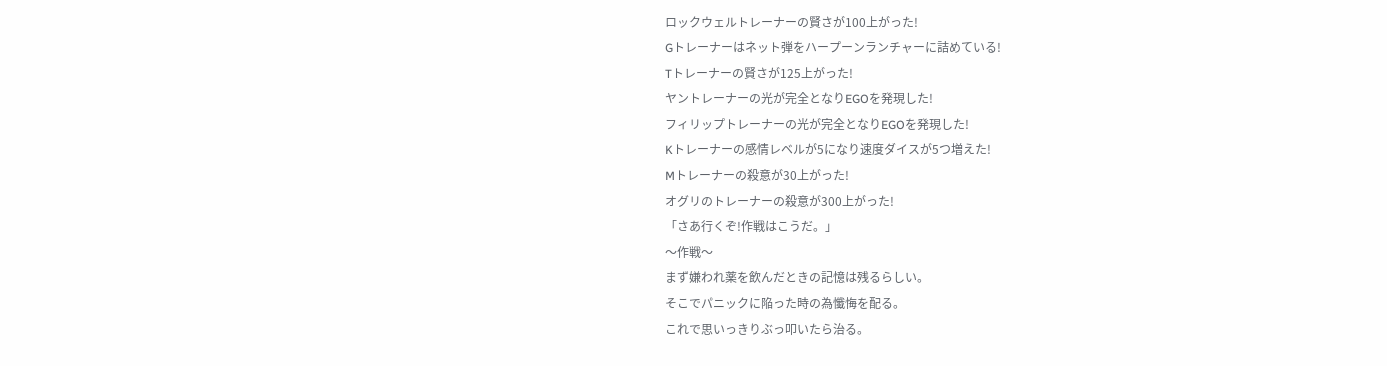ロックウェルトレーナーの賢さが100上がった!
Gトレーナーはネット弾をハープーンランチャーに詰めている!
Tトレーナーの賢さが125上がった!
ヤントレーナーの光が完全となりEGOを発現した!
フィリップトレーナーの光が完全となりEGOを発現した!
Kトレーナーの感情レベルが5になり速度ダイスが5つ増えた!
Mトレーナーの殺意が30上がった!
オグリのトレーナーの殺意が300上がった!
「さあ行くぞ!作戦はこうだ。」
〜作戦〜
まず嫌われ薬を飲んだときの記憶は残るらしい。
そこでパニックに陥った時の為懺悔を配る。
これで思いっきりぶっ叩いたら治る。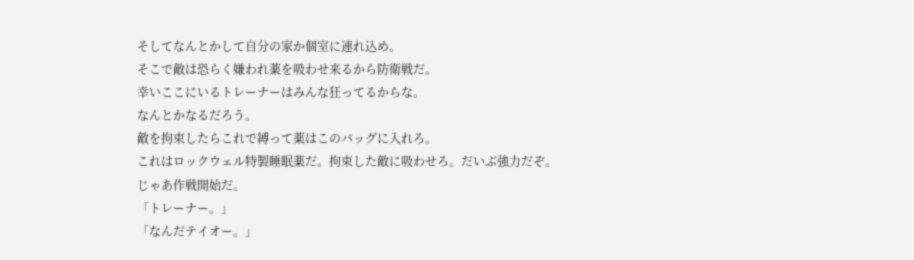そしてなんとかして自分の家か個室に連れ込め。
そこで敵は恐らく嫌われ薬を吸わせ来るから防衛戦だ。
幸いここにいるトレーナーはみんな狂ってるからな。
なんとかなるだろう。
敵を拘束したらこれで縛って薬はこのバッグに入れろ。
これはロックウェル特製睡眠薬だ。拘束した敵に吸わせろ。だいぶ強力だぞ。
じゃあ作戦開始だ。
「トレーナー。」
「なんだテイオー。」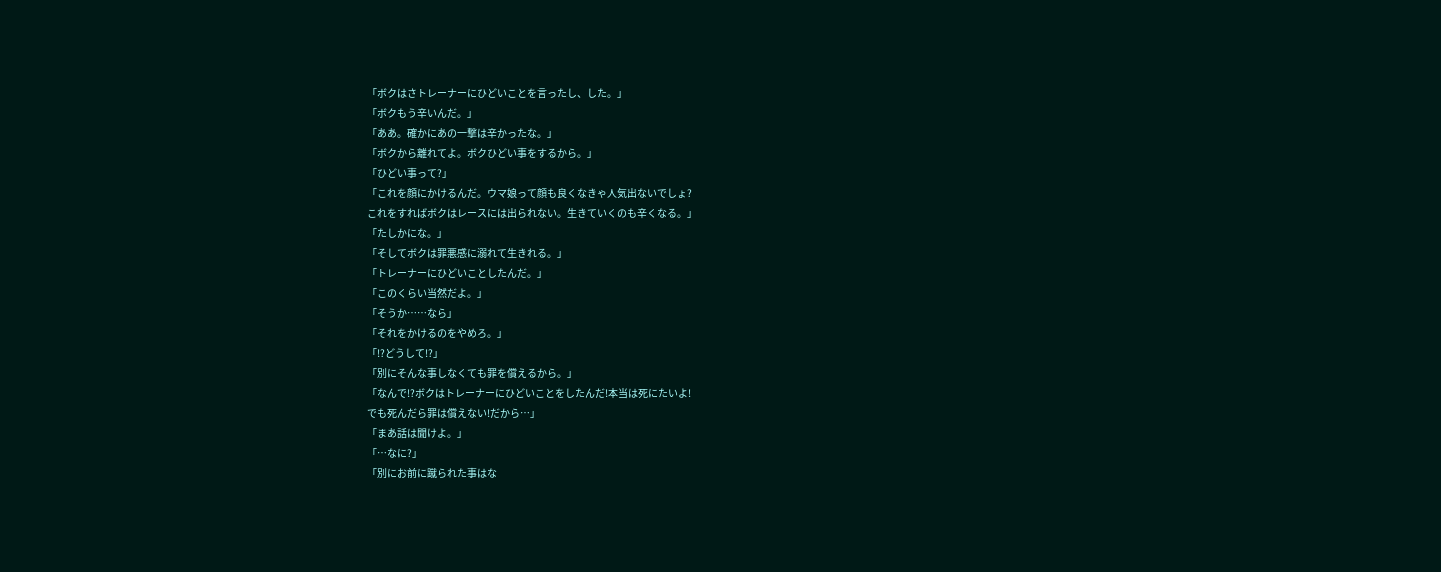「ボクはさトレーナーにひどいことを言ったし、した。」
「ボクもう辛いんだ。」
「ああ。確かにあの一撃は辛かったな。」
「ボクから離れてよ。ボクひどい事をするから。」
「ひどい事って?」
「これを顔にかけるんだ。ウマ娘って顔も良くなきゃ人気出ないでしょ?
これをすればボクはレースには出られない。生きていくのも辛くなる。」
「たしかにな。」
「そしてボクは罪悪感に溺れて生きれる。」
「トレーナーにひどいことしたんだ。」
「このくらい当然だよ。」
「そうか……なら」
「それをかけるのをやめろ。」
「!?どうして!?」
「別にそんな事しなくても罪を償えるから。」
「なんで!?ボクはトレーナーにひどいことをしたんだ!本当は死にたいよ!
でも死んだら罪は償えない!だから…」
「まあ話は聞けよ。」
「…なに?」
「別にお前に蹴られた事はな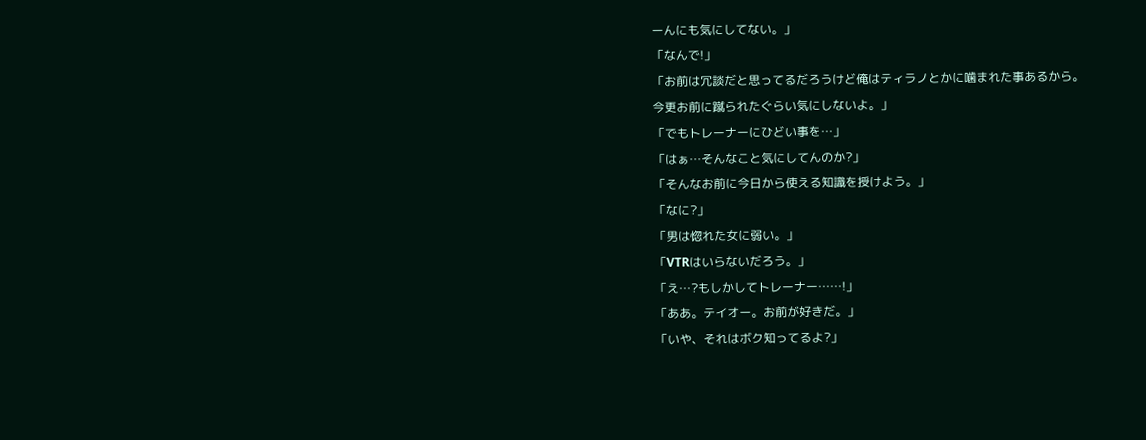ーんにも気にしてない。」
「なんで!」
「お前は冗談だと思ってるだろうけど俺はティラノとかに噛まれた事あるから。
今更お前に蹴られたぐらい気にしないよ。」
「でもトレーナーにひどい事を…」
「はぁ…そんなこと気にしてんのか?」
「そんなお前に今日から使える知識を授けよう。」
「なに?」
「男は惚れた女に弱い。」
「VTRはいらないだろう。」
「え…?もしかしてトレーナー……!」
「ああ。テイオー。お前が好きだ。」
「いや、それはボク知ってるよ?」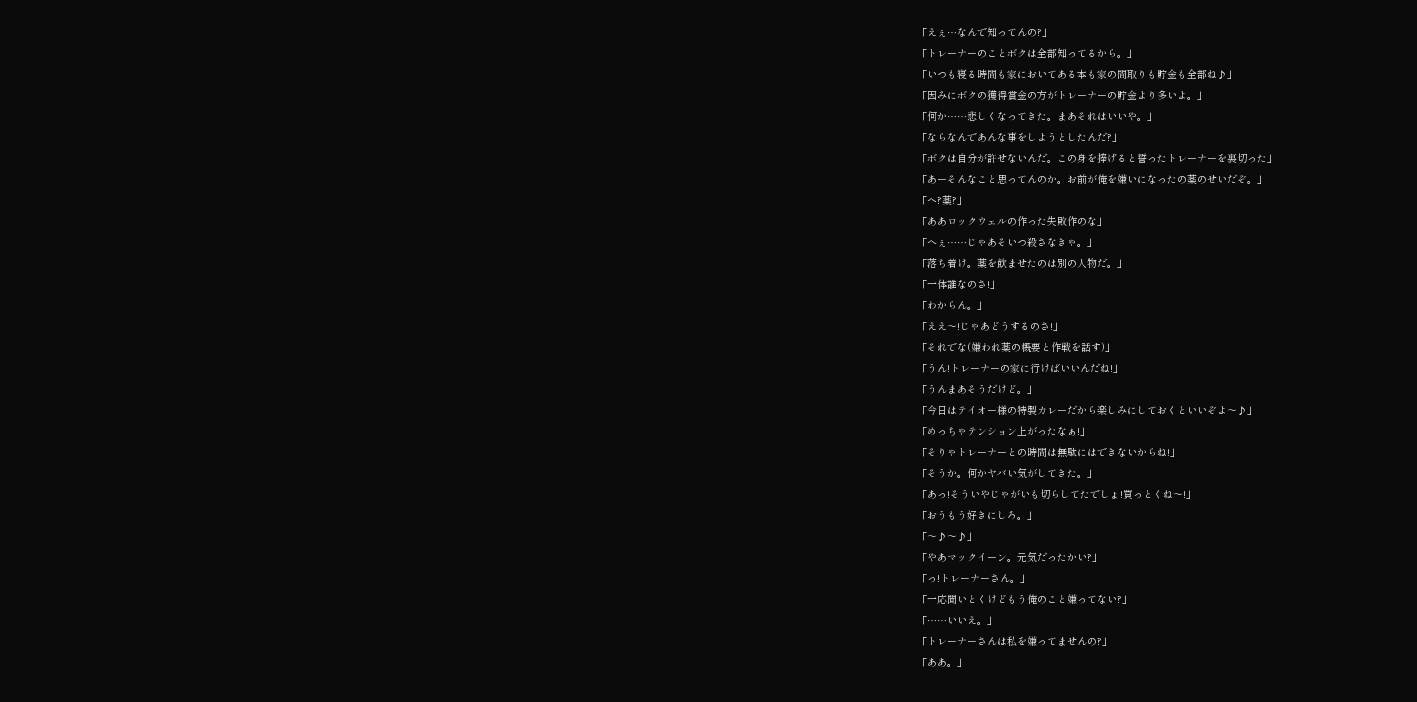「えぇ…なんで知ってんの?」
「トレーナーのことボクは全部知ってるから。」
「いつも寝る時間も家においてある本も家の間取りも貯金も全部ね♪」
「因みにボクの獲得賞金の方がトレーナーの貯金より多いよ。」
「何か……悲しくなってきた。まあそれはいいや。」
「ならなんであんな事をしようとしたんだ?」
「ボクは自分が許せないんだ。この身を捧げると誓ったトレーナーを裏切った」
「あーそんなこと思ってんのか。お前が俺を嫌いになったの薬のせいだぞ。」
「へ?薬?」
「ああロックウェルの作った失敗作のな」
「へぇ……じゃあそいつ殺さなきゃ。」
「落ち着け。薬を飲ませたのは別の人物だ。」
「一体誰なのさ!」
「わからん。」
「ええ〜!じゃあどうするのさ!」
「それでな(嫌われ薬の概要と作戦を話す)」
「うん!トレーナーの家に行けばいいんだね!」
「うんまあそうだけど。」
「今日はテイオー様の特製カレーだから楽しみにしておくといいぞよ〜♪」
「めっちゃテンション上がったなぁ!」
「そりゃトレーナーとの時間は無駄にはできないからね!」
「そうか。何かヤバい気がしてきた。」
「あっ!そういやじゃがいも切らしてたでしょ!買っとくね〜!」
「おうもう好きにしろ。」
「〜♪〜♪」
「やあマックイーン。元気だったかい?」
「っ!トレーナーさん。」
「一応聞いとくけどもう俺のこと嫌ってない?」
「……いいえ。」
「トレーナーさんは私を嫌ってませんの?」
「ああ。」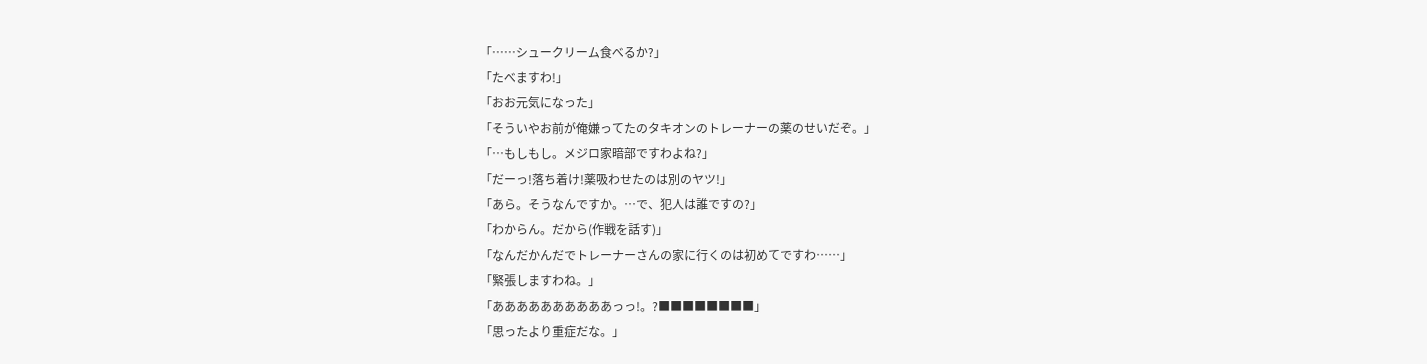「……シュークリーム食べるか?」
「たべますわ!」
「おお元気になった」
「そういやお前が俺嫌ってたのタキオンのトレーナーの薬のせいだぞ。」
「…もしもし。メジロ家暗部ですわよね?」
「だーっ!落ち着け!薬吸わせたのは別のヤツ!」
「あら。そうなんですか。…で、犯人は誰ですの?」
「わからん。だから(作戦を話す)」
「なんだかんだでトレーナーさんの家に行くのは初めてですわ……」
「緊張しますわね。」
「ああああああああああっっ!。?■■■■■■■■」
「思ったより重症だな。」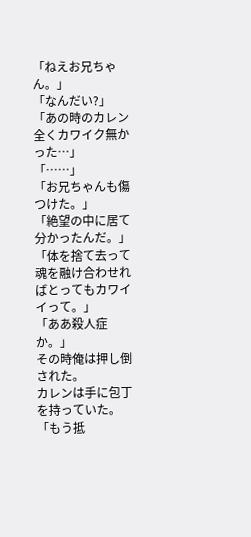「ねえお兄ちゃん。」
「なんだい?」
「あの時のカレン全くカワイク無かった…」
「……」
「お兄ちゃんも傷つけた。」
「絶望の中に居て分かったんだ。」
「体を捨て去って魂を融け合わせればとってもカワイイって。」
「ああ殺人症か。」
その時俺は押し倒された。
カレンは手に包丁を持っていた。
「もう抵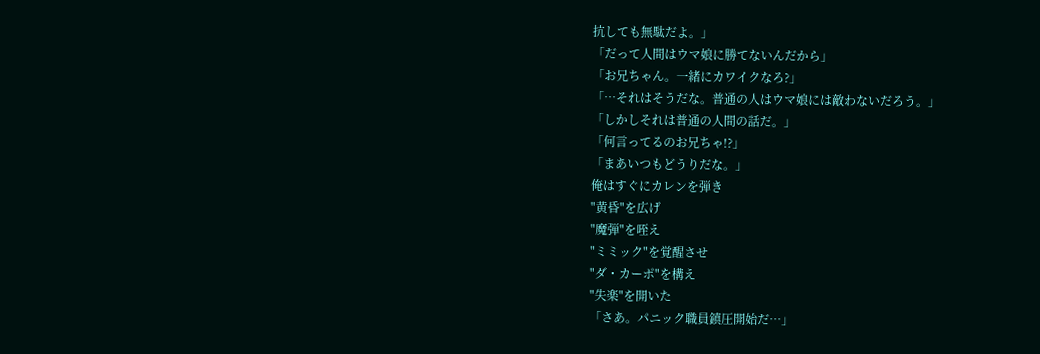抗しても無駄だよ。」
「だって人間はウマ娘に勝てないんだから」
「お兄ちゃん。一緒にカワイクなろ?」
「…それはそうだな。普通の人はウマ娘には敵わないだろう。」
「しかしそれは普通の人間の話だ。」
「何言ってるのお兄ちゃ!?」
「まあいつもどうりだな。」
俺はすぐにカレンを弾き
"黄昏"を広げ
"魔弾"を咥え
"ミミック"を覚醒させ
"ダ・カーポ"を構え
"失楽"を開いた
「さあ。パニック職員鎮圧開始だ…」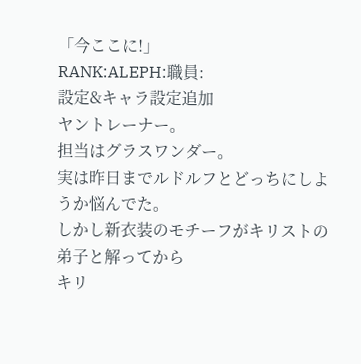「今ここに!」
RANK:ALEPH:職員:
設定&キャラ設定追加
ヤントレーナー。
担当はグラスワンダー。
実は昨日までルドルフとどっちにしようか悩んでた。
しかし新衣装のモチーフがキリストの弟子と解ってから
キリ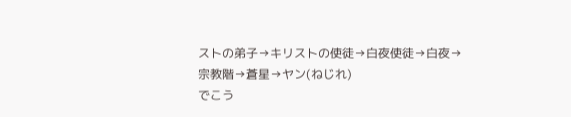ストの弟子→キリストの使徒→白夜使徒→白夜→
宗教階→蒼星→ヤン(ねじれ)
でこう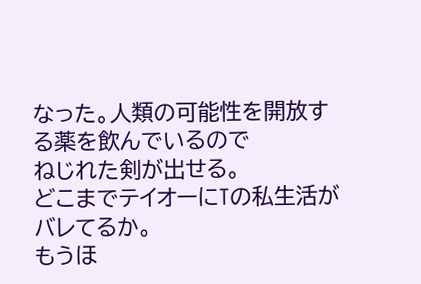なった。人類の可能性を開放する薬を飲んでいるので
ねじれた剣が出せる。
どこまでテイオーにTの私生活がバレてるか。
もうほ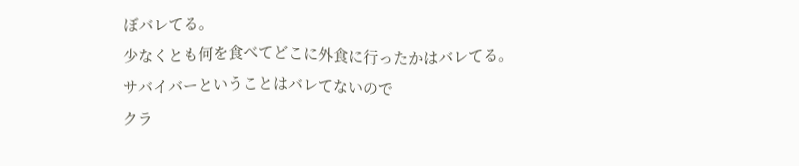ぼバレてる。
少なくとも何を食べてどこに外食に行ったかはバレてる。
サバイバーということはバレてないので
クラ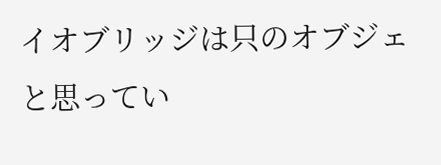イオブリッジは只のオブジェと思ってい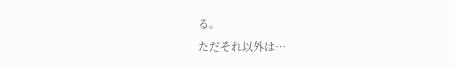る。
ただそれ以外は…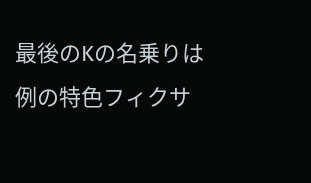最後のKの名乗りは例の特色フィクサ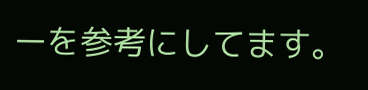ーを参考にしてます。